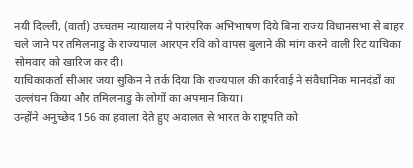नयी दिल्ली, (वार्ता) उच्चतम न्यायालय ने पारंपरिक अभिभाषण दिये बिना राज्य विधानसभा से बाहर चले जाने पर तमिलनाडु के राज्यपाल आरएन रवि को वापस बुलाने की मांग करने वाली रिट याचिका सोमवार को खारिज कर दी।
याचिकाकर्ता सीआर जया सुकिन ने तर्क दिया कि राज्यपाल की कार्रवाई ने संवैधानिक मानदंडों का उल्लंघन किया और तमिलनाडु के लोगों का अपमान किया।
उन्होंने अनुच्छेद 156 का हवाला देते हुए अदालत से भारत के राष्ट्रपति को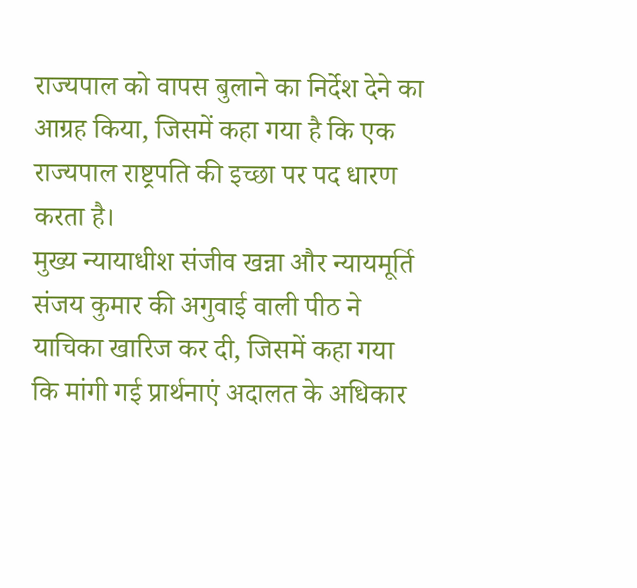राज्यपाल को वापस बुलाने का निर्देश देने का आग्रह किया, जिसमें कहा गया है कि एक राज्यपाल राष्ट्रपति की इच्छा पर पद धारण करता है।
मुख्य न्यायाधीश संजीव खन्ना और न्यायमूर्ति संजय कुमार की अगुवाई वाली पीठ ने याचिका खारिज कर दी, जिसमें कहा गया कि मांगी गई प्रार्थनाएं अदालत के अधिकार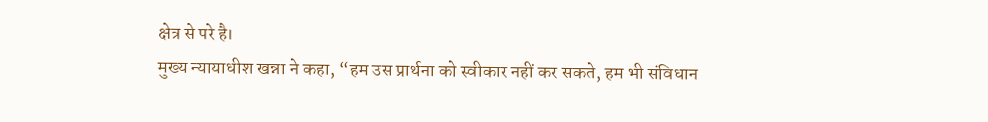क्षेत्र से परे है।
मुख्य न्यायाधीश खन्ना ने कहा, “हम उस प्रार्थना को स्वीकार नहीं कर सकते, हम भी संविधान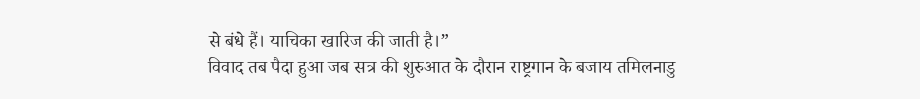से बंधे हैं। याचिका खारिज की जाती है।”
विवाद तब पैदा हुआ जब सत्र की शुरुआत के दौरान राष्ट्रगान के बजाय तमिलनाडु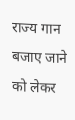राज्य गान बजाए जाने को लेकर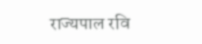राज्यपाल रवि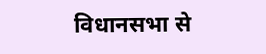विधानसभा से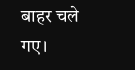बाहर चले गए।